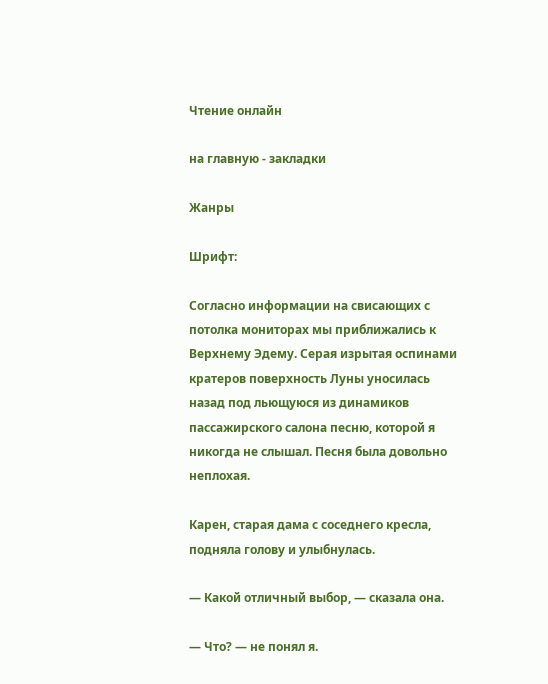Чтение онлайн

на главную - закладки

Жанры

Шрифт:

Согласно информации на свисающих с потолка мониторах мы приближались к Верхнему Эдему. Серая изрытая оспинами кратеров поверхность Луны уносилась назад под льющуюся из динамиков пассажирского салона песню, которой я никогда не слышал. Песня была довольно неплохая.

Карен, старая дама с соседнего кресла, подняла голову и улыбнулась.

— Какой отличный выбор, — сказала она.

— Что? — не понял я.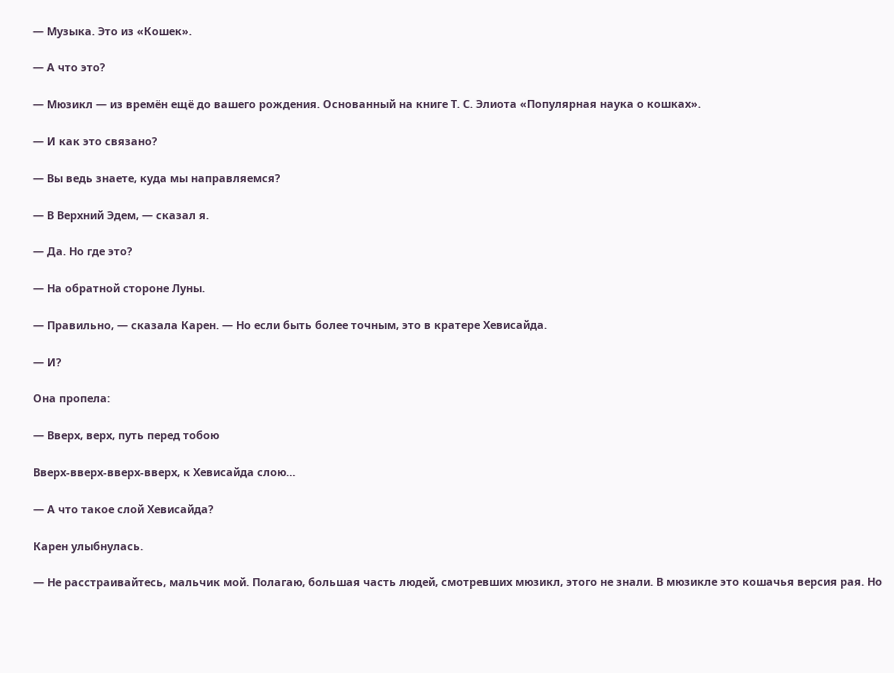— Музыка. Это из «Кошек».

— А что это?

— Мюзикл — из времён ещё до вашего рождения. Основанный на книге Т. С. Элиота «Популярная наука о кошках».

— И как это связано?

— Вы ведь знаете, куда мы направляемся?

— В Верхний Эдем, — сказал я.

— Да. Но где это?

— На обратной стороне Луны.

— Правильно, — сказала Карен. — Но если быть более точным, это в кратере Хевисайда.

— И?

Она пропела:

— Вверх, верх, путь перед тобою

Вверх-вверх-вверх-вверх, к Хевисайда слою…

— А что такое слой Хевисайда?

Карен улыбнулась.

— Не расстраивайтесь, мальчик мой. Полагаю, большая часть людей, смотревших мюзикл, этого не знали. В мюзикле это кошачья версия рая. Но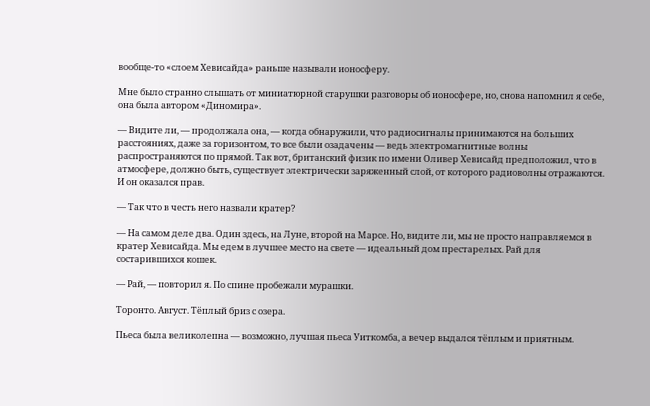вообще-то «слоем Хевисайда» раньше называли ионосферу.

Мне было странно слышать от миниатюрной старушки разговоры об ионосфере, но, снова напомнил я себе, она была автором «Диномира».

— Видите ли, — продолжала она, — когда обнаружили, что радиосигналы принимаются на больших расстояниях, даже за горизонтом, то все были озадачены — ведь электромагнитные волны распространяются по прямой. Так вот, британский физик по имени Оливер Хевисайд предположил, что в атмосфере, должно быть, существует электрически заряженный слой, от которого радиоволны отражаются. И он оказался прав.

— Так что в честь него назвали кратер?

— На самом деле два. Один здесь, на Луне, второй на Марсе. Но, видите ли, мы не просто направляемся в кратер Хевисайда. Мы едем в лучшее место на свете — идеальный дом престарелых. Рай для состарившихся кошек.

— Рай, — повторил я. По спине пробежали мурашки.

Торонто. Август. Тёплый бриз с озера.

Пьеса была великолепна — возможно, лучшая пьеса Уиткомба, а вечер выдался тёплым и приятным.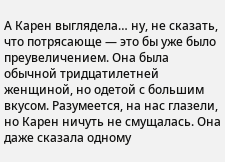А Карен выглядела… ну, не сказать, что потрясающе — это бы уже было преувеличением. Она была обычной тридцатилетней женщиной, но одетой с большим вкусом. Разумеется, на нас глазели, но Карен ничуть не смущалась. Она даже сказала одному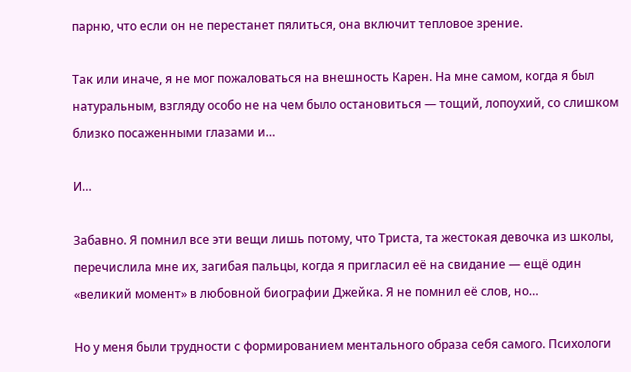парню, что если он не перестанет пялиться, она включит тепловое зрение.

Так или иначе, я не мог пожаловаться на внешность Карен. На мне самом, когда я был натуральным, взгляду особо не на чем было остановиться — тощий, лопоухий, со слишком близко посаженными глазами и…

И…

Забавно. Я помнил все эти вещи лишь потому, что Триста, та жестокая девочка из школы, перечислила мне их, загибая пальцы, когда я пригласил её на свидание — ещё один «великий момент» в любовной биографии Джейка. Я не помнил её слов, но…

Но у меня были трудности с формированием ментального образа себя самого. Психологи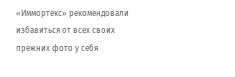«Иммортекс» рекомендовали избавиться от всех своих прежних фото у себя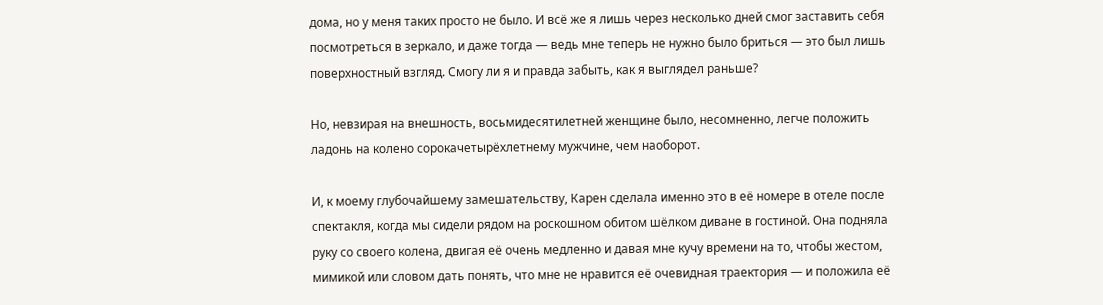дома, но у меня таких просто не было. И всё же я лишь через несколько дней смог заставить себя посмотреться в зеркало, и даже тогда — ведь мне теперь не нужно было бриться — это был лишь поверхностный взгляд. Смогу ли я и правда забыть, как я выглядел раньше?

Но, невзирая на внешность, восьмидесятилетней женщине было, несомненно, легче положить ладонь на колено сорокачетырёхлетнему мужчине, чем наоборот.

И, к моему глубочайшему замешательству, Карен сделала именно это в её номере в отеле после спектакля, когда мы сидели рядом на роскошном обитом шёлком диване в гостиной. Она подняла руку со своего колена, двигая её очень медленно и давая мне кучу времени на то, чтобы жестом, мимикой или словом дать понять, что мне не нравится её очевидная траектория — и положила её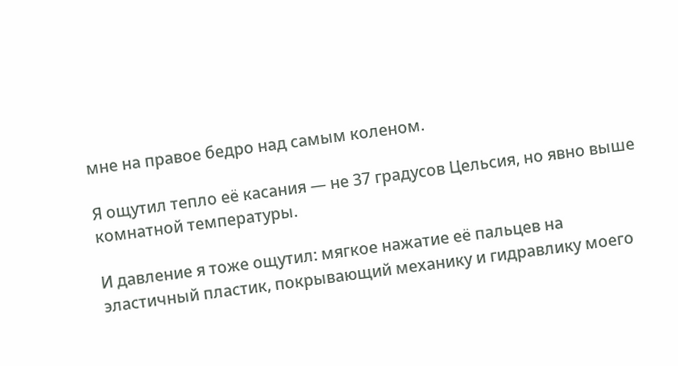мне на правое бедро над самым коленом.

Я ощутил тепло её касания — не 37 градусов Цельсия, но явно выше комнатной температуры.

И давление я тоже ощутил: мягкое нажатие её пальцев на эластичный пластик, покрывающий механику и гидравлику моего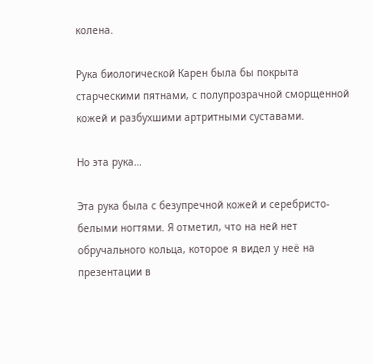колена.

Рука биологической Карен была бы покрыта старческими пятнами, с полупрозрачной сморщенной кожей и разбухшими артритными суставами.

Но эта рука…

Эта рука была с безупречной кожей и серебристо-белыми ногтями. Я отметил, что на ней нет обручального кольца, которое я видел у неё на презентации в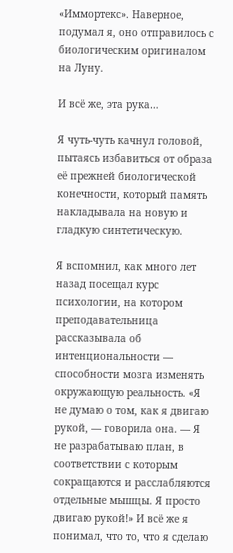«Иммортекс». Наверное, подумал я, оно отправилось с биологическим оригиналом на Луну.

И всё же, эта рука…

Я чуть-чуть качнул головой, пытаясь избавиться от образа её прежней биологической конечности, который память накладывала на новую и гладкую синтетическую.

Я вспомнил, как много лет назад посещал курс психологии, на котором преподавательница рассказывала об интенциональности — способности мозга изменять окружающую реальность. «Я не думаю о том, как я двигаю рукой, — говорила она. — Я не разрабатываю план, в соответствии с которым сокращаются и расслабляются отдельные мышцы. Я просто двигаю рукой!» И всё же я понимал, что то, что я сделаю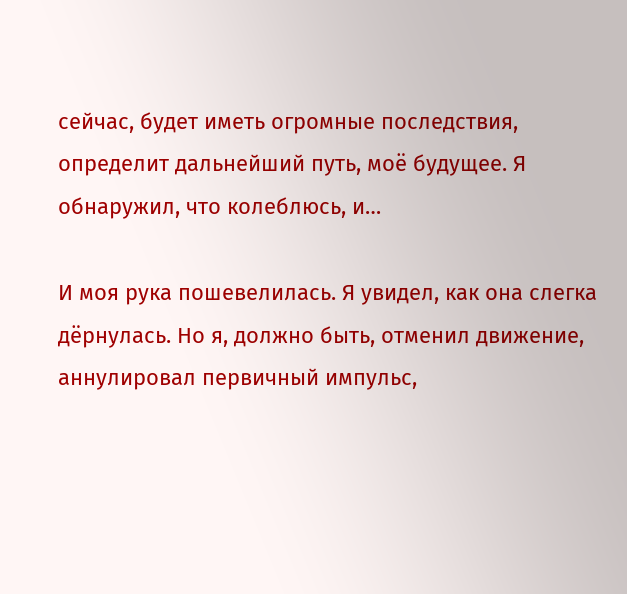сейчас, будет иметь огромные последствия, определит дальнейший путь, моё будущее. Я обнаружил, что колеблюсь, и…

И моя рука пошевелилась. Я увидел, как она слегка дёрнулась. Но я, должно быть, отменил движение, аннулировал первичный импульс,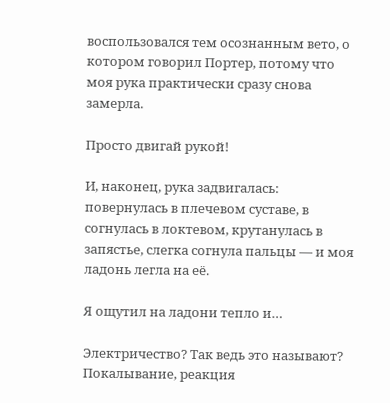воспользовался тем осознанным вето, о котором говорил Портер, потому что моя рука практически сразу снова замерла.

Просто двигай рукой!

И, наконец, рука задвигалась: повернулась в плечевом суставе, в согнулась в локтевом, крутанулась в запястье, слегка согнула пальцы — и моя ладонь легла на её.

Я ощутил на ладони тепло и…

Электричество? Так ведь это называют? Покалывание, реакция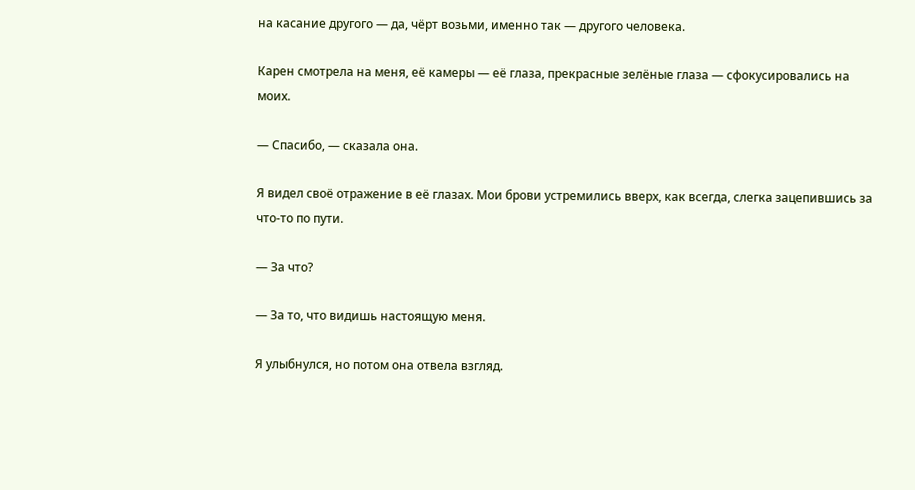на касание другого — да, чёрт возьми, именно так — другого человека.

Карен смотрела на меня, её камеры — её глаза, прекрасные зелёные глаза — сфокусировались на моих.

— Спасибо, — сказала она.

Я видел своё отражение в её глазах. Мои брови устремились вверх, как всегда, слегка зацепившись за что-то по пути.

— За что?

— За то, что видишь настоящую меня.

Я улыбнулся, но потом она отвела взгляд.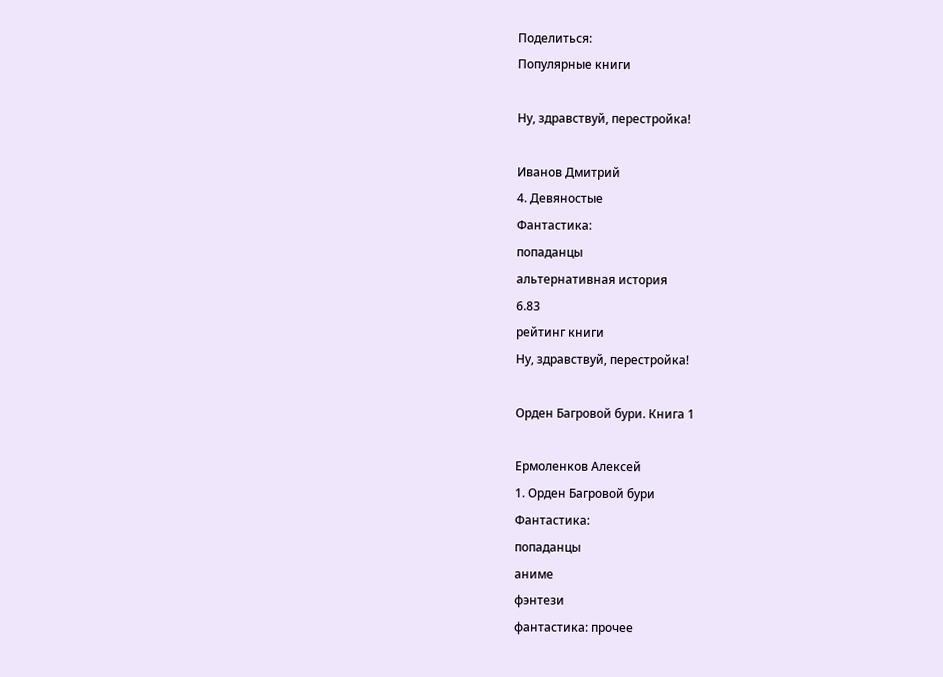Поделиться:
Популярные книги

Ну, здравствуй, перестройка!

Иванов Дмитрий
4. Девяностые
Фантастика:
попаданцы
альтернативная история
6.83
рейтинг книги
Ну, здравствуй, перестройка!

Орден Багровой бури. Книга 1

Ермоленков Алексей
1. Орден Багровой бури
Фантастика:
попаданцы
аниме
фэнтези
фантастика: прочее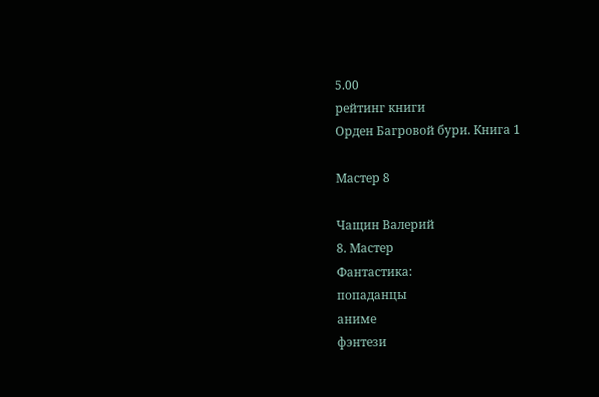5.00
рейтинг книги
Орден Багровой бури. Книга 1

Мастер 8

Чащин Валерий
8. Мастер
Фантастика:
попаданцы
аниме
фэнтези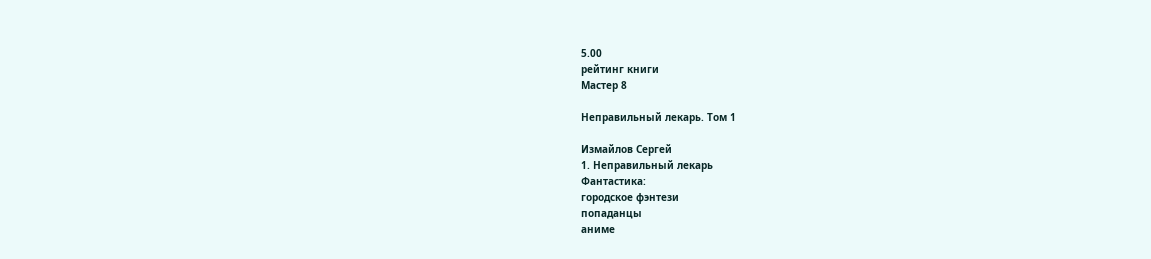5.00
рейтинг книги
Мастер 8

Неправильный лекарь. Том 1

Измайлов Сергей
1. Неправильный лекарь
Фантастика:
городское фэнтези
попаданцы
аниме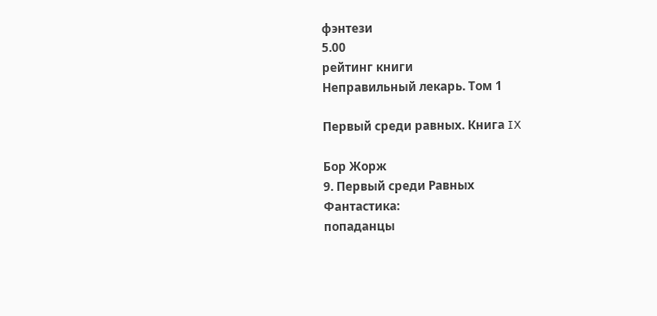фэнтези
5.00
рейтинг книги
Неправильный лекарь. Том 1

Первый среди равных. Книга IX

Бор Жорж
9. Первый среди Равных
Фантастика:
попаданцы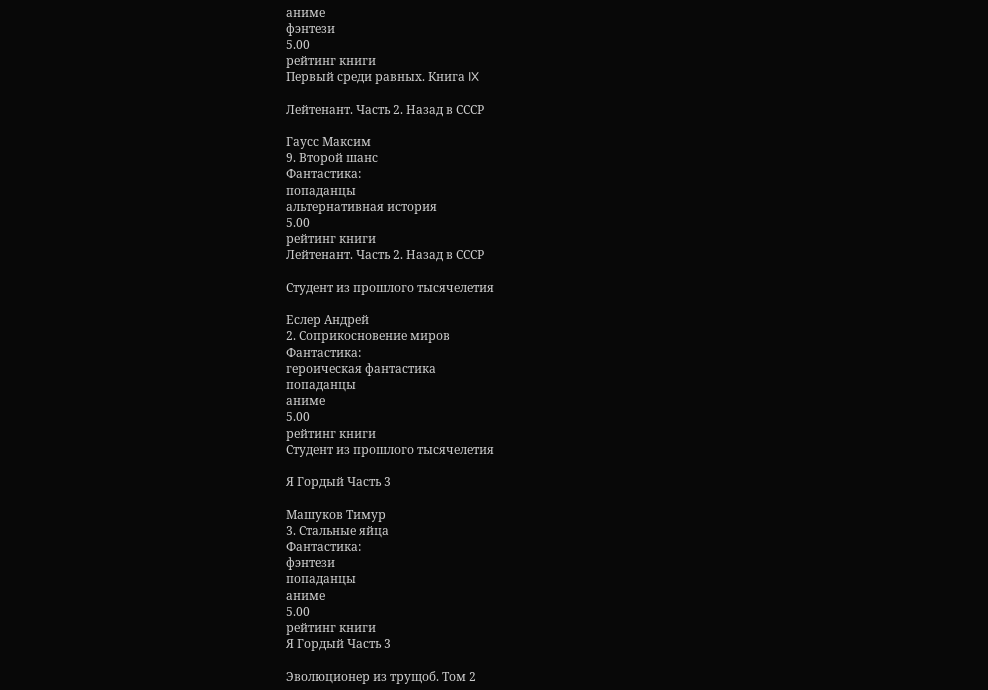аниме
фэнтези
5.00
рейтинг книги
Первый среди равных. Книга IX

Лейтенант. Часть 2. Назад в СССР

Гаусс Максим
9. Второй шанс
Фантастика:
попаданцы
альтернативная история
5.00
рейтинг книги
Лейтенант. Часть 2. Назад в СССР

Студент из прошлого тысячелетия

Еслер Андрей
2. Соприкосновение миров
Фантастика:
героическая фантастика
попаданцы
аниме
5.00
рейтинг книги
Студент из прошлого тысячелетия

Я Гордый Часть 3

Машуков Тимур
3. Стальные яйца
Фантастика:
фэнтези
попаданцы
аниме
5.00
рейтинг книги
Я Гордый Часть 3

Эволюционер из трущоб. Том 2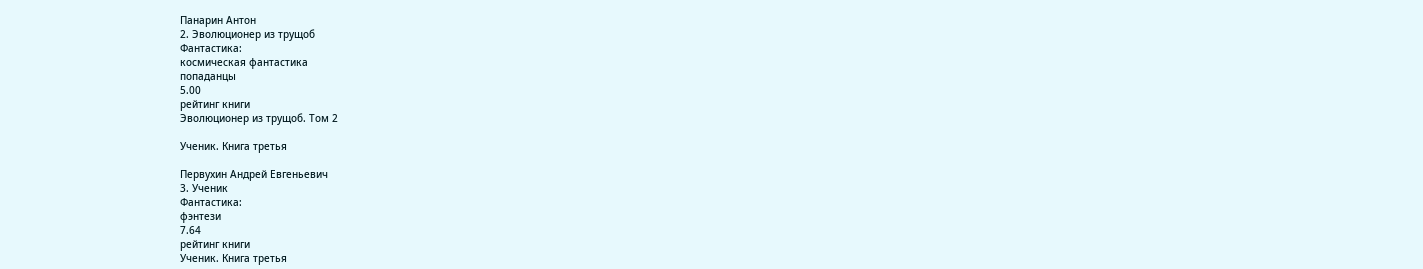Панарин Антон
2. Эволюционер из трущоб
Фантастика:
космическая фантастика
попаданцы
5.00
рейтинг книги
Эволюционер из трущоб. Том 2

Ученик. Книга третья

Первухин Андрей Евгеньевич
3. Ученик
Фантастика:
фэнтези
7.64
рейтинг книги
Ученик. Книга третья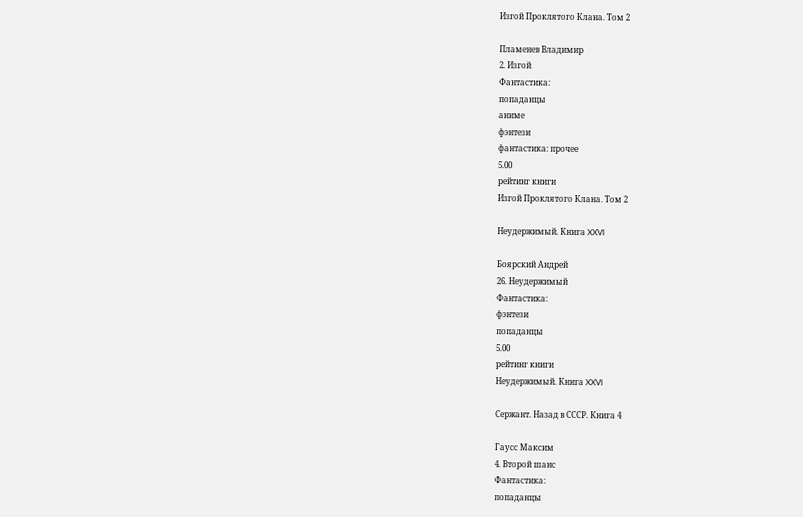Изгой Проклятого Клана. Том 2

Пламенев Владимир
2. Изгой
Фантастика:
попаданцы
аниме
фэнтези
фантастика: прочее
5.00
рейтинг книги
Изгой Проклятого Клана. Том 2

Неудержимый. Книга XXVI

Боярский Андрей
26. Неудержимый
Фантастика:
фэнтези
попаданцы
5.00
рейтинг книги
Неудержимый. Книга XXVI

Сержант. Назад в СССР. Книга 4

Гаусс Максим
4. Второй шанс
Фантастика:
попаданцы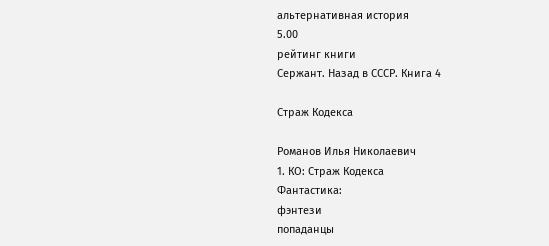альтернативная история
5.00
рейтинг книги
Сержант. Назад в СССР. Книга 4

Страж Кодекса

Романов Илья Николаевич
1. КО: Страж Кодекса
Фантастика:
фэнтези
попаданцы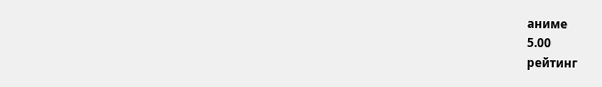аниме
5.00
рейтинг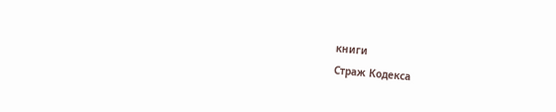книги
Страж Кодекса